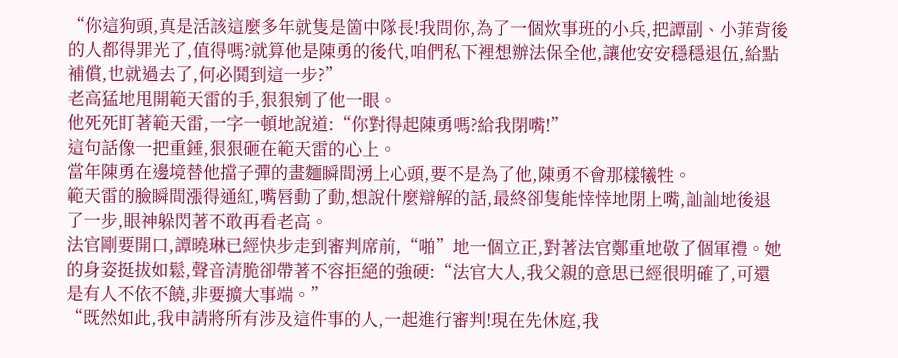“你這狗頭,真是活該這麼多年就隻是箇中隊長!我問你,為了一個炊事班的小兵,把譚副、小菲背後的人都得罪光了,值得嗎?就算他是陳勇的後代,咱們私下裡想辦法保全他,讓他安安穩穩退伍,給點補償,也就過去了,何必鬨到這一步?”
老高猛地甩開範天雷的手,狠狠剜了他一眼。
他死死盯著範天雷,一字一頓地說道:“你對得起陳勇嗎?給我閉嘴!”
這句話像一把重錘,狠狠砸在範天雷的心上。
當年陳勇在邊境替他擋子彈的畫麵瞬間湧上心頭,要不是為了他,陳勇不會那樣犧牲。
範天雷的臉瞬間漲得通紅,嘴唇動了動,想說什麼辯解的話,最終卻隻能悻悻地閉上嘴,訕訕地後退了一步,眼神躲閃著不敢再看老高。
法官剛要開口,譚曉琳已經快步走到審判席前,“啪”地一個立正,對著法官鄭重地敬了個軍禮。她的身姿挺拔如鬆,聲音清脆卻帶著不容拒絕的強硬:“法官大人,我父親的意思已經很明確了,可還是有人不依不饒,非要擴大事端。”
“既然如此,我申請將所有涉及這件事的人,一起進行審判!現在先休庭,我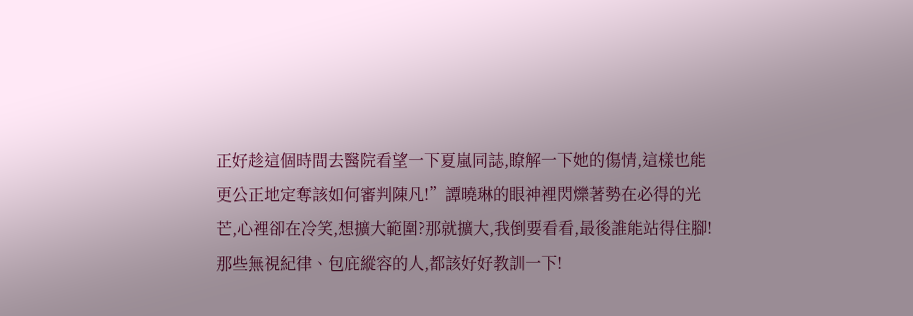正好趁這個時間去醫院看望一下夏嵐同誌,瞭解一下她的傷情,這樣也能更公正地定奪該如何審判陳凡!”譚曉琳的眼神裡閃爍著勢在必得的光芒,心裡卻在冷笑,想擴大範圍?那就擴大,我倒要看看,最後誰能站得住腳!那些無視紀律、包庇縱容的人,都該好好教訓一下!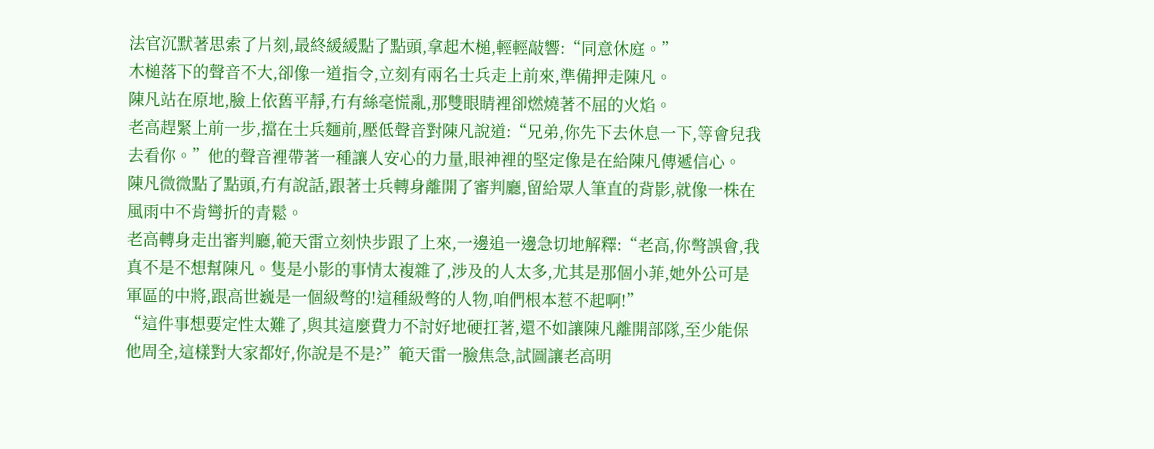法官沉默著思索了片刻,最終緩緩點了點頭,拿起木槌,輕輕敲響:“同意休庭。”
木槌落下的聲音不大,卻像一道指令,立刻有兩名士兵走上前來,準備押走陳凡。
陳凡站在原地,臉上依舊平靜,冇有絲毫慌亂,那雙眼睛裡卻燃燒著不屈的火焰。
老高趕緊上前一步,擋在士兵麵前,壓低聲音對陳凡說道:“兄弟,你先下去休息一下,等會兒我去看你。”他的聲音裡帶著一種讓人安心的力量,眼神裡的堅定像是在給陳凡傳遞信心。
陳凡微微點了點頭,冇有說話,跟著士兵轉身離開了審判廳,留給眾人筆直的背影,就像一株在風雨中不肯彎折的青鬆。
老高轉身走出審判廳,範天雷立刻快步跟了上來,一邊追一邊急切地解釋:“老高,你彆誤會,我真不是不想幫陳凡。隻是小影的事情太複雜了,涉及的人太多,尤其是那個小菲,她外公可是軍區的中將,跟高世巍是一個級彆的!這種級彆的人物,咱們根本惹不起啊!”
“這件事想要定性太難了,與其這麼費力不討好地硬扛著,還不如讓陳凡離開部隊,至少能保他周全,這樣對大家都好,你說是不是?”範天雷一臉焦急,試圖讓老高明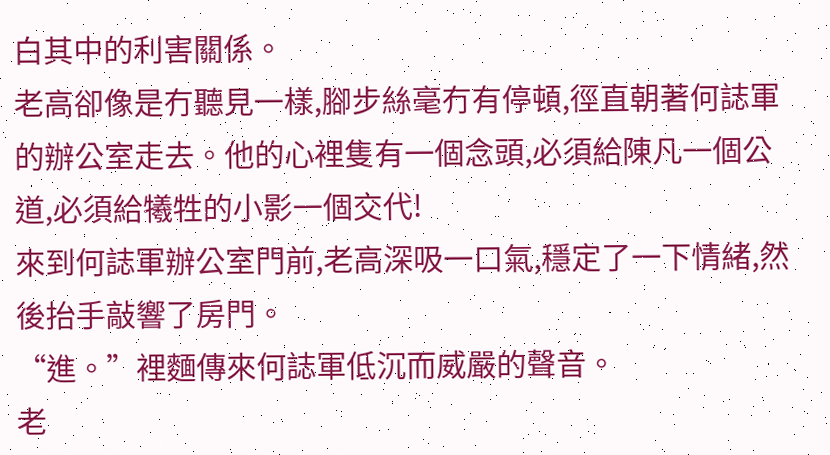白其中的利害關係。
老高卻像是冇聽見一樣,腳步絲毫冇有停頓,徑直朝著何誌軍的辦公室走去。他的心裡隻有一個念頭,必須給陳凡一個公道,必須給犧牲的小影一個交代!
來到何誌軍辦公室門前,老高深吸一口氣,穩定了一下情緒,然後抬手敲響了房門。
“進。”裡麵傳來何誌軍低沉而威嚴的聲音。
老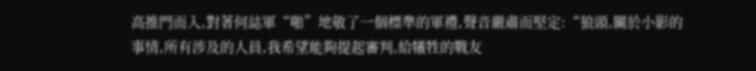高推門而入,對著何誌軍“啪”地敬了一個標準的軍禮,聲音嚴肅而堅定:“狼頭,關於小影的事情,所有涉及的人員,我希望能夠提起審判,給犧牲的戰友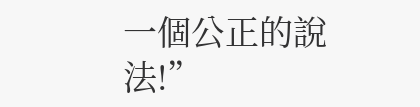一個公正的說法!”